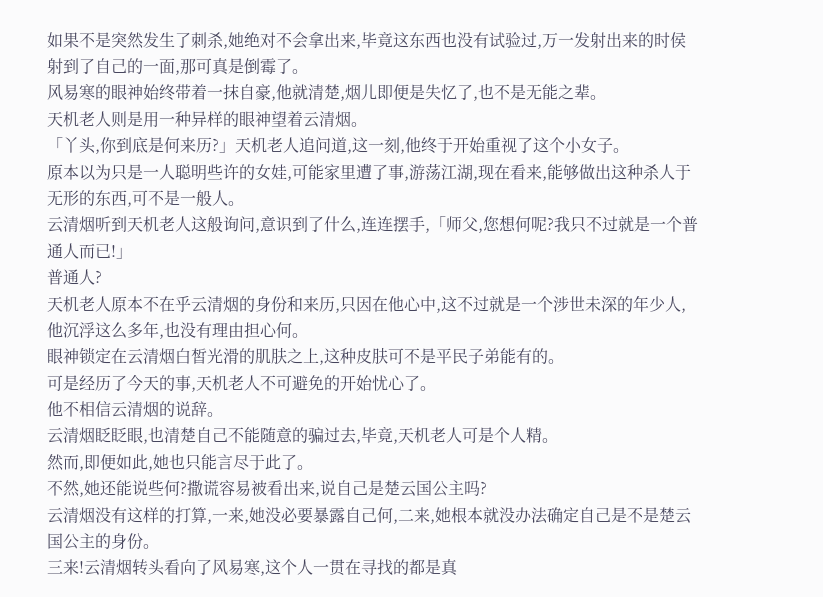如果不是突然发生了刺杀,她绝对不会拿出来,毕竟这东西也没有试验过,万一发射出来的时侯射到了自己的一面,那可真是倒霉了。
风易寒的眼神始终带着一抹自豪,他就清楚,烟儿即便是失忆了,也不是无能之辈。
天机老人则是用一种异样的眼神望着云清烟。
「丫头,你到底是何来历?」天机老人追问道,这一刻,他终于开始重视了这个小女子。
原本以为只是一人聪明些许的女娃,可能家里遭了事,游荡江湖,现在看来,能够做出这种杀人于无形的东西,可不是一般人。
云清烟听到天机老人这般询问,意识到了什么,连连摆手,「师父,您想何呢?我只不过就是一个普通人而已!」
普通人?
天机老人原本不在乎云清烟的身份和来历,只因在他心中,这不过就是一个涉世未深的年少人,他沉浮这么多年,也没有理由担心何。
眼神锁定在云清烟白皙光滑的肌肤之上,这种皮肤可不是平民子弟能有的。
可是经历了今天的事,天机老人不可避免的开始忧心了。
他不相信云清烟的说辞。
云清烟眨眨眼,也清楚自己不能随意的骗过去,毕竟,天机老人可是个人精。
然而,即便如此,她也只能言尽于此了。
不然,她还能说些何?撒谎容易被看出来,说自己是楚云国公主吗?
云清烟没有这样的打算,一来,她没必要暴露自己何,二来,她根本就没办法确定自己是不是楚云国公主的身份。
三来!云清烟转头看向了风易寒,这个人一贯在寻找的都是真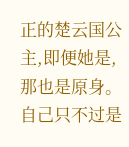正的楚云国公主,即便她是,那也是原身。
自己只不过是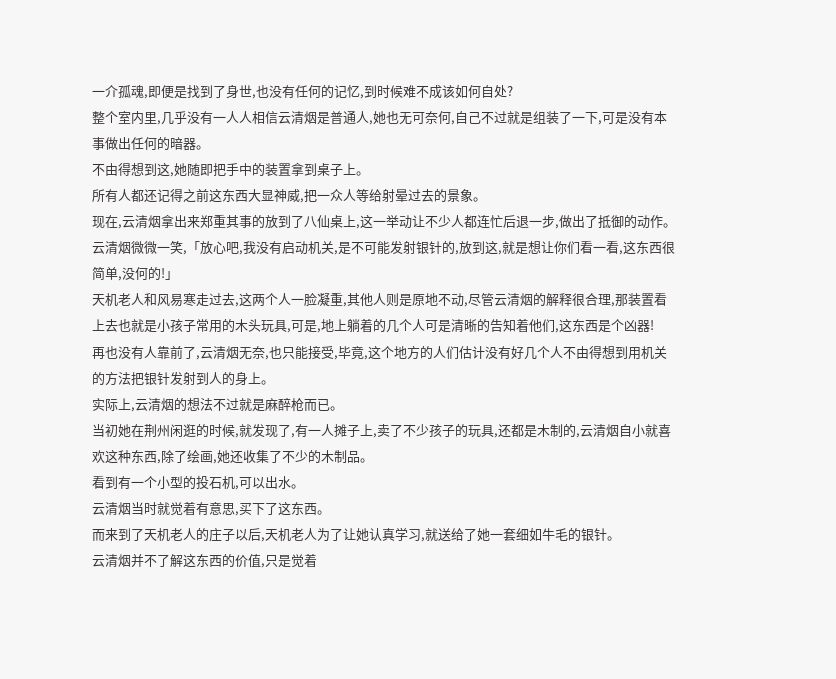一介孤魂,即便是找到了身世,也没有任何的记忆,到时候难不成该如何自处?
整个室内里,几乎没有一人人相信云清烟是普通人,她也无可奈何,自己不过就是组装了一下,可是没有本事做出任何的暗器。
不由得想到这,她随即把手中的装置拿到桌子上。
所有人都还记得之前这东西大显神威,把一众人等给射晕过去的景象。
现在,云清烟拿出来郑重其事的放到了八仙桌上,这一举动让不少人都连忙后退一步,做出了抵御的动作。
云清烟微微一笑,「放心吧,我没有启动机关,是不可能发射银针的,放到这,就是想让你们看一看,这东西很简单,没何的!」
天机老人和风易寒走过去,这两个人一脸凝重,其他人则是原地不动,尽管云清烟的解释很合理,那装置看上去也就是小孩子常用的木头玩具,可是,地上躺着的几个人可是清晰的告知着他们,这东西是个凶器!
再也没有人靠前了,云清烟无奈,也只能接受,毕竟,这个地方的人们估计没有好几个人不由得想到用机关的方法把银针发射到人的身上。
实际上,云清烟的想法不过就是麻醉枪而已。
当初她在荆州闲逛的时候,就发现了,有一人摊子上,卖了不少孩子的玩具,还都是木制的,云清烟自小就喜欢这种东西,除了绘画,她还收集了不少的木制品。
看到有一个小型的投石机,可以出水。
云清烟当时就觉着有意思,买下了这东西。
而来到了天机老人的庄子以后,天机老人为了让她认真学习,就送给了她一套细如牛毛的银针。
云清烟并不了解这东西的价值,只是觉着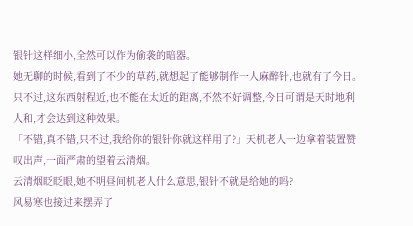银针这样细小,全然可以作为偷袭的暗器。
她无聊的时候,看到了不少的草药,就想起了能够制作一人麻醉针,也就有了今日。
只不过,这东西射程近,也不能在太近的距离,不然不好调整,今日可谓是天时地利人和,才会达到这种效果。
「不错,真不错,只不过,我给你的银针你就这样用了?」天机老人一边拿着装置赞叹出声,一面严肃的望着云清烟。
云清烟眨眨眼,她不明昼间机老人什么意思,银针不就是给她的吗?
风易寒也接过来摆弄了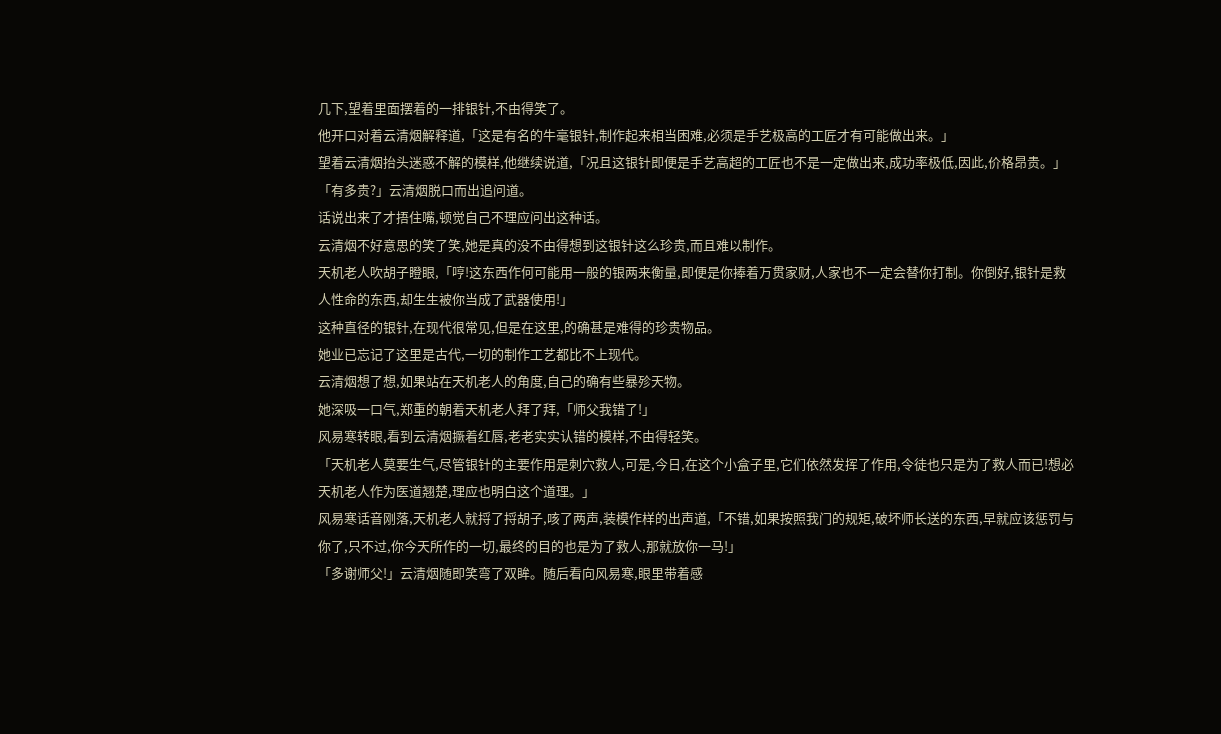几下,望着里面摆着的一排银针,不由得笑了。
他开口对着云清烟解释道,「这是有名的牛毫银针,制作起来相当困难,必须是手艺极高的工匠才有可能做出来。」
望着云清烟抬头迷惑不解的模样,他继续说道,「况且这银针即便是手艺高超的工匠也不是一定做出来,成功率极低,因此,价格昂贵。」
「有多贵?」云清烟脱口而出追问道。
话说出来了才捂住嘴,顿觉自己不理应问出这种话。
云清烟不好意思的笑了笑,她是真的没不由得想到这银针这么珍贵,而且难以制作。
天机老人吹胡子瞪眼,「哼!这东西作何可能用一般的银两来衡量,即便是你捧着万贯家财,人家也不一定会替你打制。你倒好,银针是救人性命的东西,却生生被你当成了武器使用!」
这种直径的银针,在现代很常见,但是在这里,的确甚是难得的珍贵物品。
她业已忘记了这里是古代,一切的制作工艺都比不上现代。
云清烟想了想,如果站在天机老人的角度,自己的确有些暴殄天物。
她深吸一口气,郑重的朝着天机老人拜了拜,「师父我错了!」
风易寒转眼,看到云清烟撅着红唇,老老实实认错的模样,不由得轻笑。
「天机老人莫要生气,尽管银针的主要作用是刺穴救人,可是,今日,在这个小盒子里,它们依然发挥了作用,令徒也只是为了救人而已!想必天机老人作为医道翘楚,理应也明白这个道理。」
风易寒话音刚落,天机老人就捋了捋胡子,咳了两声,装模作样的出声道,「不错,如果按照我门的规矩,破坏师长送的东西,早就应该惩罚与你了,只不过,你今天所作的一切,最终的目的也是为了救人,那就放你一马!」
「多谢师父!」云清烟随即笑弯了双眸。随后看向风易寒,眼里带着感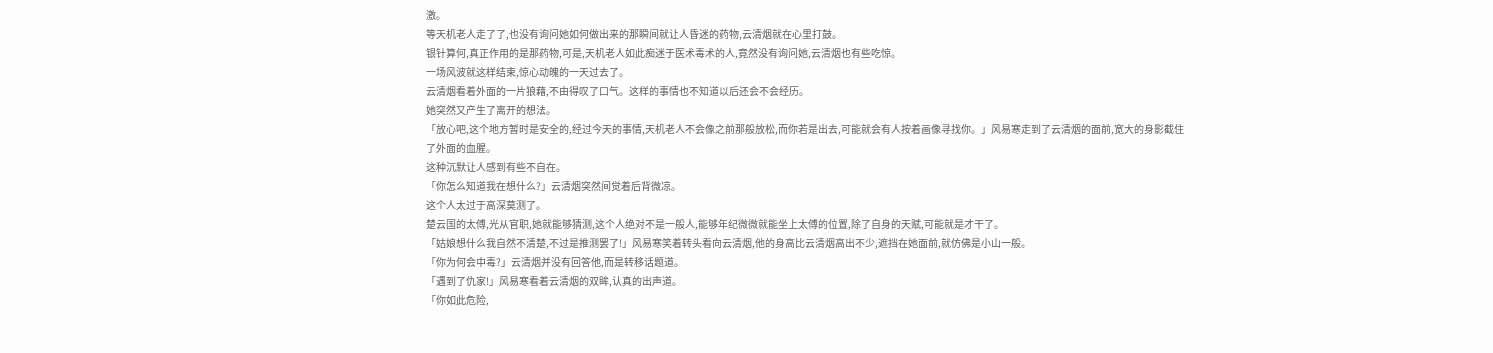激。
等天机老人走了了,也没有询问她如何做出来的那瞬间就让人昏迷的药物,云清烟就在心里打鼓。
银针算何,真正作用的是那药物,可是,天机老人如此痴迷于医术毒术的人,竟然没有询问她,云清烟也有些吃惊。
一场风波就这样结束,惊心动魄的一天过去了。
云清烟看着外面的一片狼藉,不由得叹了口气。这样的事情也不知道以后还会不会经历。
她突然又产生了离开的想法。
「放心吧,这个地方暂时是安全的,经过今天的事情,天机老人不会像之前那般放松,而你若是出去,可能就会有人按着画像寻找你。」风易寒走到了云清烟的面前,宽大的身影截住了外面的血腥。
这种沉默让人感到有些不自在。
「你怎么知道我在想什么?」云清烟突然间觉着后背微凉。
这个人太过于高深莫测了。
楚云国的太傅,光从官职,她就能够猜测,这个人绝对不是一般人,能够年纪微微就能坐上太傅的位置,除了自身的天赋,可能就是才干了。
「姑娘想什么我自然不清楚,不过是推测罢了!」风易寒笑着转头看向云清烟,他的身高比云清烟高出不少,遮挡在她面前,就仿佛是小山一般。
「你为何会中毒?」云清烟并没有回答他,而是转移话题道。
「遇到了仇家!」风易寒看着云清烟的双眸,认真的出声道。
「你如此危险,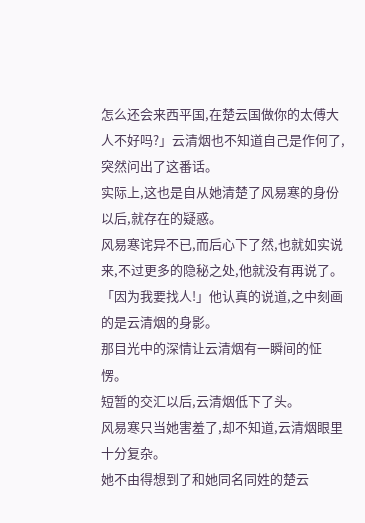怎么还会来西平国,在楚云国做你的太傅大人不好吗?」云清烟也不知道自己是作何了,突然问出了这番话。
实际上,这也是自从她清楚了风易寒的身份以后,就存在的疑惑。
风易寒诧异不已,而后心下了然,也就如实说来,不过更多的隐秘之处,他就没有再说了。
「因为我要找人!」他认真的说道,之中刻画的是云清烟的身影。
那目光中的深情让云清烟有一瞬间的怔愣。
短暂的交汇以后,云清烟低下了头。
风易寒只当她害羞了,却不知道,云清烟眼里十分复杂。
她不由得想到了和她同名同姓的楚云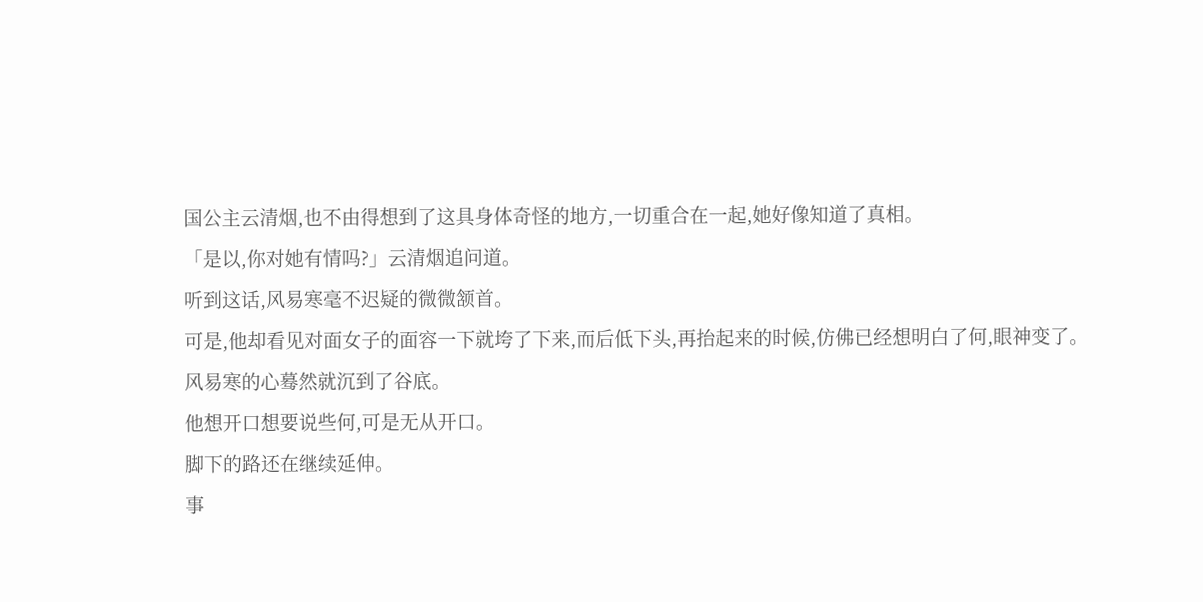国公主云清烟,也不由得想到了这具身体奇怪的地方,一切重合在一起,她好像知道了真相。
「是以,你对她有情吗?」云清烟追问道。
听到这话,风易寒毫不迟疑的微微颔首。
可是,他却看见对面女子的面容一下就垮了下来,而后低下头,再抬起来的时候,仿佛已经想明白了何,眼神变了。
风易寒的心蓦然就沉到了谷底。
他想开口想要说些何,可是无从开口。
脚下的路还在继续延伸。
事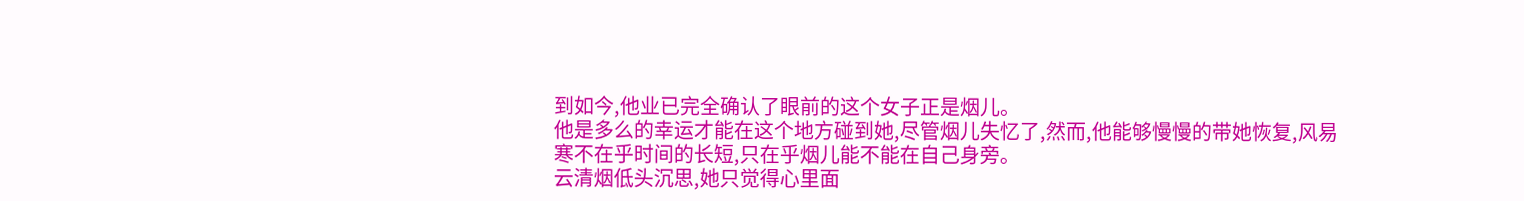到如今,他业已完全确认了眼前的这个女子正是烟儿。
他是多么的幸运才能在这个地方碰到她,尽管烟儿失忆了,然而,他能够慢慢的带她恢复,风易寒不在乎时间的长短,只在乎烟儿能不能在自己身旁。
云清烟低头沉思,她只觉得心里面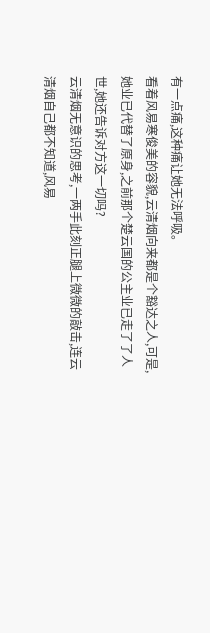有一点痛,这种痛让她无法呼吸。
看着风易寒俊美的容貌,云清烟向来都是个豁达之人,可是,她业已代替了原身,之前那个楚云国的公主业已走了了人世,她还告诉对方这一切吗?
云清烟无意识的思考,一两手此刻正腿上微微的敲击,连云清烟自己都不知道,风易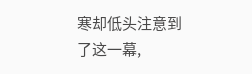寒却低头注意到了这一幕,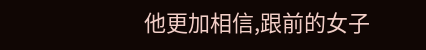他更加相信,跟前的女子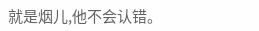就是烟儿,他不会认错。